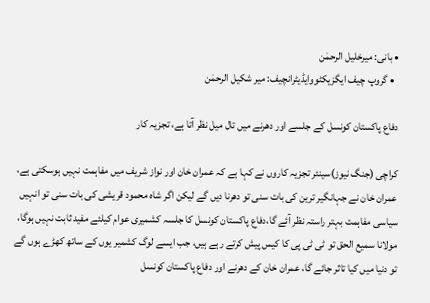• بانی: میرخلیل الرحمٰن
  • گروپ چیف ایگزیکٹووایڈیٹرانچیف: میر شکیل الرحمٰن

دفاع پاکستان کونسل کے جلسے اور دھرنے میں تال میل نظر آتا ہے، تجزیہ کار

کراچی (جنگ نیوز)سینئر تجزیہ کاروں نے کہا ہے کہ عمران خان اور نواز شریف میں مفاہمت نہیں ہوسکتی ہے، عمران خان نے جہانگیر ترین کی بات سنی تو دھرنا دیں گے لیکن اگر شاہ محمود قریشی کی بات سنی تو انہیں سیاسی مفاہمت بہتر راستہ نظر آئے گا،دفاع پاکستان کونسل کا جلسہ کشمیری عوام کیلئے مفید ثابت نہیں ہوگا، مولانا سمیع الحق تو ٹی ٹی پی کا کیس پیش کرتے رہے ہیں، جب ایسے لوگ کشمیر یوں کے ساتھ کھڑے ہوں گے تو دنیا میں کیا تاثر جائے گا، عمران خان کے دھرنے اور دفاع پاکستان کونسل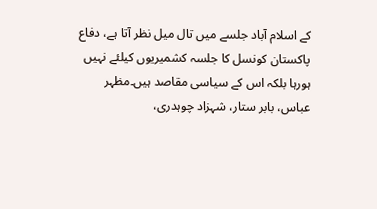کے اسلام آباد جلسے میں تال میل نظر آتا ہے، دفاع پاکستان کونسل کا جلسہ کشمیریوں کیلئے نہیں ہورہا بلکہ اس کے سیاسی مقاصد ہیں۔مظہر عباس، بابر ستار، شہزاد چوہدری،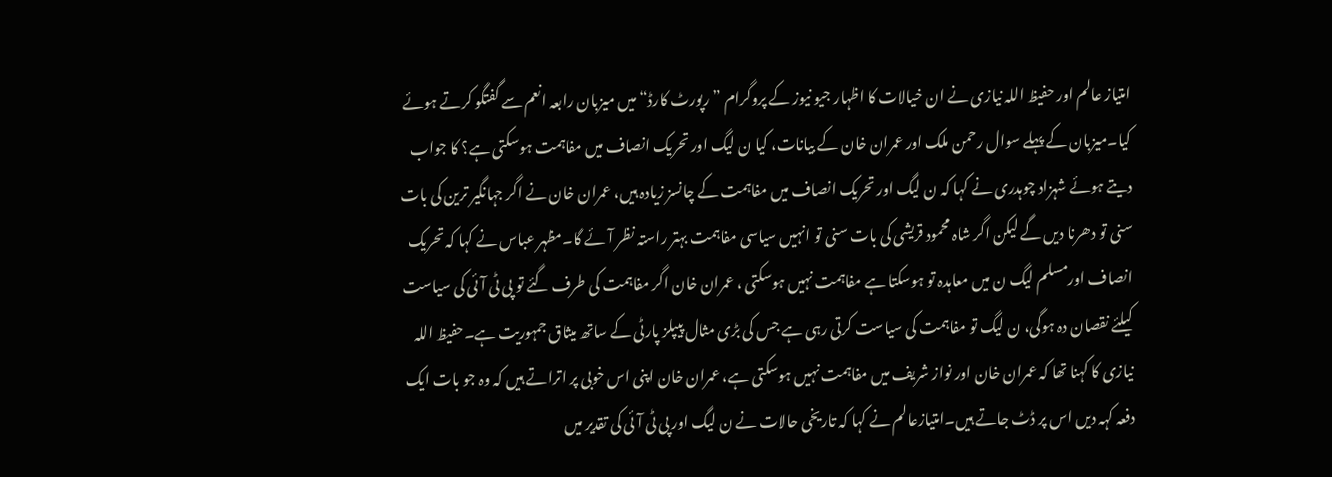امتیاز عالم اور حفیظ اللہ نیازی نے ان خیالات کا اظہار جیو نیوز کے پروگرام ”رپورٹ کارڈ“ میں میزبان رابعہ انعم سے گفتگو کرتے ہوئے کیا۔میزبان کے پہلے سوال رحمن ملک اور عمران خان کے بیانات، کیا ن لیگ اور تحریک انصاف میں مفاہمت ہوسکتی ہے؟ کا جواب دیتے ہوئے شہزاد چوہدری نے کہا کہ ن لیگ اور تحریک انصاف میں مفاہمت کے چانسز زیادہ ہیں، عمران خان نے اگر جہانگیر ترین کی بات سنی تو دھرنا دیں گے لیکن اگر شاہ محمود قریشی کی بات سنی تو انہیں سیاسی مفاہمت بہتر راستہ نظر آئے گا۔مظہر عباس نے کہا کہ تحریک انصاف اورمسلم لیگ ن میں معاہدہ تو ہوسکتا ہے مفاہمت نہیں ہوسکتی ، عمران خان اگر مفاہمت کی طرف گئے تو پی ٹی آئی کی سیاست کیلئے نقصان دہ ہوگی، ن لیگ تو مفاہمت کی سیاست کرتی رہی ہے جس کی بڑی مثال پیپلز پارٹی کے ساتھ میثاق جمہوریت ہے۔حفیظ اللہ نیازی کا کہنا تھا کہ عمران خان اور نواز شریف میں مفاہمت نہیں ہوسکتی ہے، عمران خان اپنی اس خوبی پر اتراتے ہیں کہ وہ جو بات ایک دفعہ کہہ دیں اس پر ڈٹ جاتے ہیں۔امتیازعالم نے کہا کہ تاریخی حالات نے ن لیگ اور پی ٹی آئی کی تقدیر میں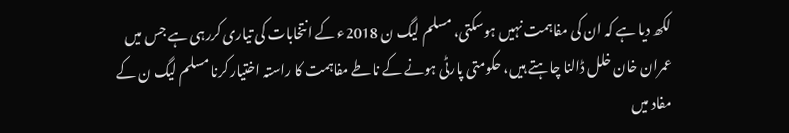لکھ دیا ہے کہ ان کی مفاہمت نہیں ہوسکتی، مسلم لیگ ن 2018ء کے انتخابات کی تیاری کررہی ہے جس میں عمران خان خلل ڈالنا چاہتے ہیں، حکومتی پارٹی ہونے کے ناطے مفاہمت کا راستہ اختیار کرنا مسلم لیگ ن کے مفاد میں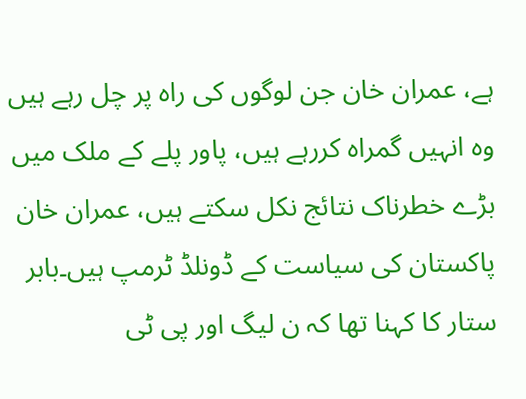ہے، عمران خان جن لوگوں کی راہ پر چل رہے ہیں وہ انہیں گمراہ کررہے ہیں، پاور پلے کے ملک میں بڑے خطرناک نتائج نکل سکتے ہیں، عمران خان پاکستان کی سیاست کے ڈونلڈ ٹرمپ ہیں۔بابر ستار کا کہنا تھا کہ ن لیگ اور پی ٹی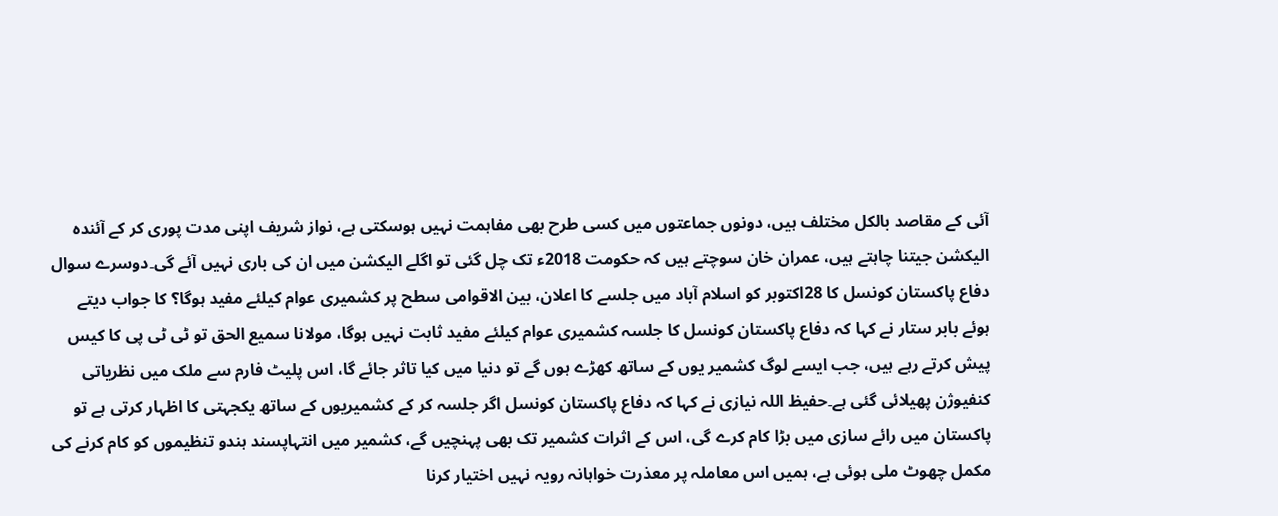آئی کے مقاصد بالکل مختلف ہیں، دونوں جماعتوں میں کسی طرح بھی مفاہمت نہیں ہوسکتی ہے، نواز شریف اپنی مدت پوری کر کے آئندہ الیکشن جیتنا چاہتے ہیں، عمران خان سوچتے ہیں کہ حکومت 2018ء تک چل گئی تو اگلے الیکشن میں ان کی باری نہیں آئے گی۔دوسرے سوال دفاع پاکستان کونسل کا 28اکتوبر کو اسلام آباد میں جلسے کا اعلان، بین الاقوامی سطح پر کشمیری عوام کیلئے مفید ہوگا؟ کا جواب دیتے ہوئے بابر ستار نے کہا کہ دفاع پاکستان کونسل کا جلسہ کشمیری عوام کیلئے مفید ثابت نہیں ہوگا، مولانا سمیع الحق تو ٹی ٹی پی کا کیس پیش کرتے رہے ہیں، جب ایسے لوگ کشمیر یوں کے ساتھ کھڑے ہوں گے تو دنیا میں کیا تاثر جائے گا، اس پلیٹ فارم سے ملک میں نظریاتی کنفیوژن پھیلائی گئی ہے۔حفیظ اللہ نیازی نے کہا کہ دفاع پاکستان کونسل اگر جلسہ کر کے کشمیریوں کے ساتھ یکجہتی کا اظہار کرتی ہے تو پاکستان میں رائے سازی میں بڑا کام کرے گی، اس کے اثرات کشمیر تک بھی پہنچیں گے، کشمیر میں انتہاپسند ہندو تنظیموں کو کام کرنے کی مکمل چھوٹ ملی ہوئی ہے، ہمیں اس معاملہ پر معذرت خواہانہ رویہ نہیں اختیار کرنا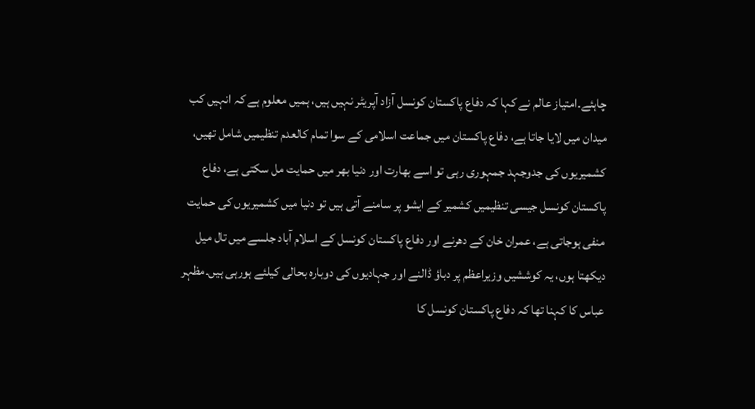چاہئے۔امتیاز عالم نے کہا کہ دفاع پاکستان کونسل آزاد آپریٹر نہیں ہیں، ہمیں معلوم ہے کہ انہیں کب میدان میں لایا جاتا ہے، دفاع پاکستان میں جماعت اسلامی کے سوا تمام کالعدم تنظیمیں شامل تھیں، کشمیریوں کی جدوجہد جمہوری رہی تو اسے بھارت اور دنیا بھر میں حمایت مل سکتی ہے، دفاع پاکستان کونسل جیسی تنظیمیں کشمیر کے ایشو پر سامنے آتی ہیں تو دنیا میں کشمیریوں کی حمایت منفی ہوجاتی ہے، عمران خان کے دھرنے اور دفاع پاکستان کونسل کے اسلام آباد جلسے میں تال میل دیکھتا ہوں، یہ کوششیں وزیراعظم پر دباؤ ڈالنے اور جہادیوں کی دوبارہ بحالی کیلئے ہورہی ہیں۔مظہر عباس کا کہنا تھا کہ دفاع پاکستان کونسل کا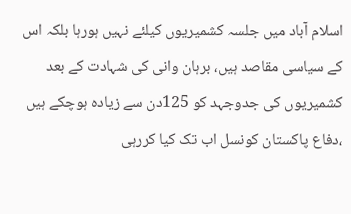اسلام آباد میں جلسہ کشمیریوں کیلئے نہیں ہورہا بلکہ اس کے سیاسی مقاصد ہیں، برہان وانی کی شہادت کے بعد کشمیریوں کی جدوجہد کو 125دن سے زیادہ ہوچکے ہیں ،دفاع پاکستان کونسل اب تک کیا کررہی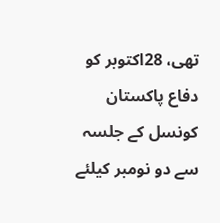تھی، 28اکتوبر کو دفاع پاکستان کونسل کے جلسہ سے دو نومبر کیلئے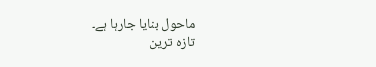ماحول بنایا جارہا ہے۔
تازہ ترین